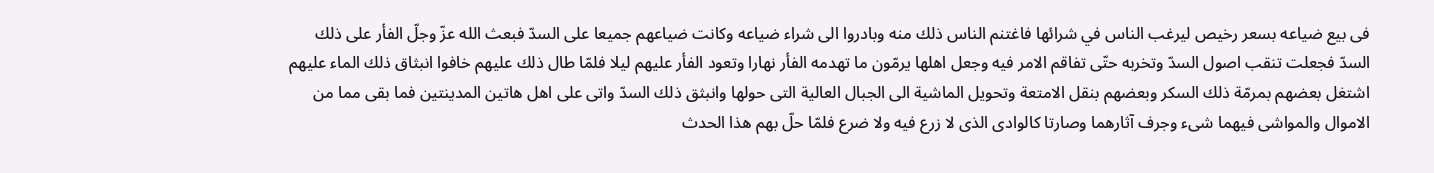فى بيع ضياعه بسعر رخيص ليرغب الناس في شرائها فاغتنم الناس ذلك منه وبادروا الى شراء ضياعه وكانت ضياعهم جميعا على السدّ فبعث الله عزّ وجلّ الفأر على ذلك السدّ فجعلت تنقب اصول السدّ وتخربه حتّى تفاقم الامر فيه وجعل اهلها يرمّون ما تهدمه الفأر نهارا وتعود الفأر عليهم ليلا فلمّا طال ذلك عليهم خافوا انبثاق ذلك الماء عليهم اشتغل بعضهم بمرمّة ذلك السكر وبعضهم بنقل الامتعة وتحويل الماشية الى الجبال العالية التى حولها وانبثق ذلك السدّ واتى على اهل هاتين المدينتين فما بقى مما من الاموال والمواشى فيهما شىء وجرف آثارهما وصارتا كالوادى الذى لا زرع فيه ولا ضرع فلمّا حلّ بهم هذا الحدث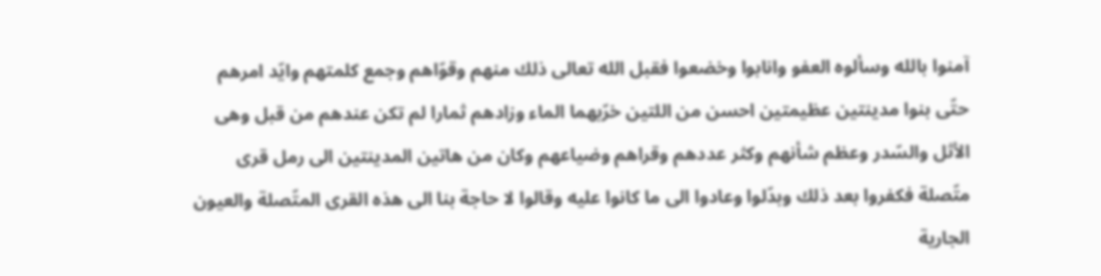آمنوا بالله وسألوه العفو وانابوا وخضعوا فقبل الله تعالى ذلك منهم وقوّاهم وجمع كلمتهم وايّد امرهم حتّى بنوا مدينتين عظيمتين احسن من اللتين خرّبهما الماء وزادهم ثمارا لم تكن عندهم من قبل وهى الأثل والسّدر وعظم شأنهم وكثر عددهم وقراهم وضياعهم وكان من هاتين المدينتين الى رمل قرى متّصلة فكفروا بعد ذلك وبدّلوا وعادوا الى ما كانوا عليه وقالوا لا حاجة بنا الى هذه القرى المتّصلة والعيون الجارية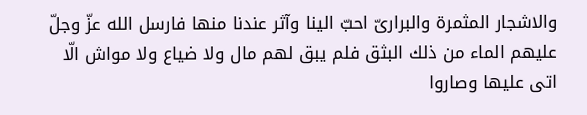والاشجار المثمرة والبرارىّ احبّ الينا وآثر عندنا منها فارسل الله عزّ وجلّ عليهم الماء من ذلك البثق فلم يبق لهم مال ولا ضياع ولا مواش الّا اتى عليها وصاروا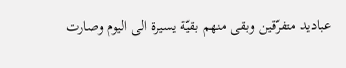عباديد متفرّقين وبقى منهم بقيّة يسيرة الى اليوم وصارت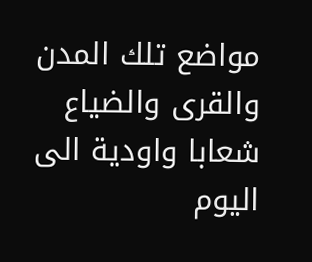مواضع تلك المدن والقرى والضياع شعابا واودية الى اليوم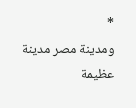*
ومدينة مصر مدينة عظيمة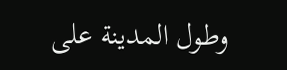وطول المدينة على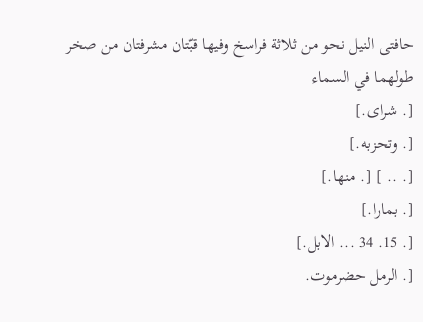حافتى النيل نحو من ثلاثة فراسخ وفيها قبّتان مشرفتان من صخر طولهما في السماء
[. شراى.]
[. وتحزبه.]
[. .. ] [. منها.]
[. بمارا.]
[. 15. 34 ... الابل.]
[. الرمل حضرموت.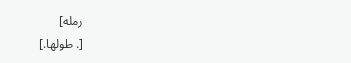رمله]
[. طولها.]